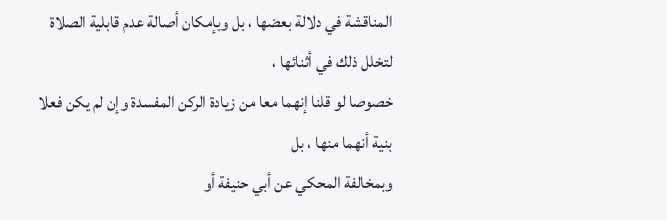المناقشة في دلالة بعضها ، بل وبإمكان أصالة عدم قابلية الصلاة لتخلل ذلك في أثنائها ،
خصوصا لو قلنا إنهما معا من زيادة الركن المفسدة وإن لم يكن فعلا بنية أنهما منها ، بل
وبمخالفة المحكي عن أبي حنيفة أو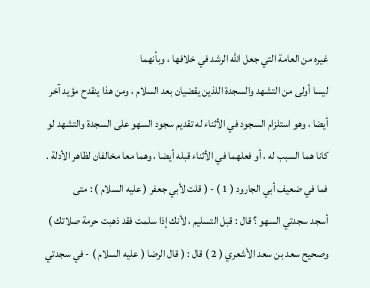غيره من العامة التي جعل الله الرشد في خلافها ، وبأنهما
ليسا أولى من التشهد والسجدة اللذين يقضيان بعد السلام ، ومن هذا ينقدح مؤيد آخر
أيضا ، وهو استلزام السجود في الأثناء له تقديم سجود السهو على السجدة والتشهد لو
كانا هما السبب له ، أو فعلهما في الأثناء قبله أيضا ، وهما معا مخالفان لظاهر الأدلة .
فما في ضعيف أبي الجارود ( 1 ) - ( قلت لأبي جعفر ( عليه السلام ) : متى
أسجد سجدتي السهو ؟ قال : قبل التسليم ، لأنك إذا سلمت فقد ذهبت حرمة صلاتك )
وصحيح سعد بن سعد الأشعري ( 2 ) قال : ( قال الرضا ( عليه السلام ) - في سجدتي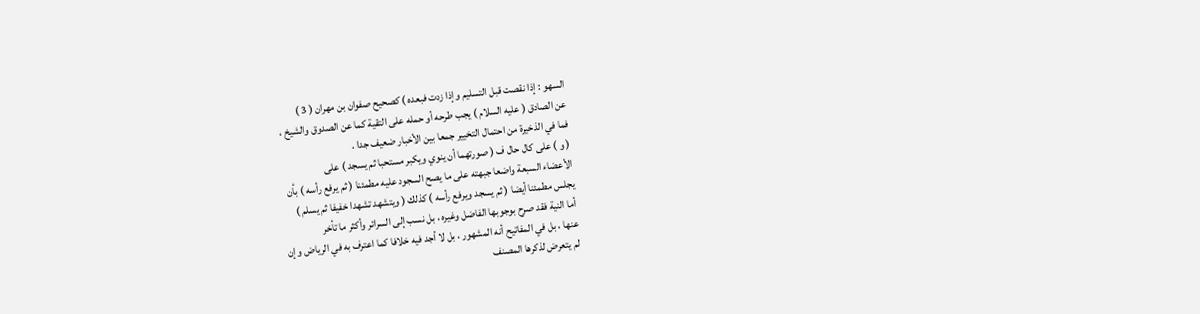السهو : إذا نقصت قبل التسليم وإذا زدت فبعده ) كصحيح صفوان بن مهران ( 3 )
عن الصادق ( عليه السلام ) يجب طرحه أو حمله على التقية كما عن الصدوق والشيخ ،
فما في الذخيرة من احتمال التخيير جمعا بين الأخبار ضعيف جدا .
( و ) على كال حال ف ( صورتهما أن ينوي ويكبر مستحبا ثم يسجد ) على
الأعضاء السبعة واضعا جبهته على ما يصح السجود عليه مطمئنا ( ثم يرفع رأسه ) بأن
يجلس مطمئنا أيضا ( ثم يسجد ويرفع رأسه ) كذلك ( ويتشهد تشهدا خفيفا ثم يسلم )
أما النية فقد صرح بوجوبها الفاضل وغيره ، بل نسب إلى السرائر وأكثر ما تأخر
عنها ، بل في المفاتيح أنه المشهور ، بل لا أجد فيه خلافا كما اعترف به في الرياض وإن
لم يتعرض لذكرها المصنف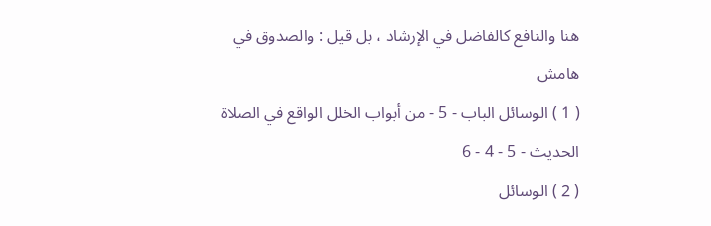هنا والنافع كالفاضل في الإرشاد ، بل قيل : والصدوق في
هامش
( 1 ) الوسائل الباب - 5 - من أبواب الخلل الواقع في الصلاة الحديث - 5 - 4 - 6
( 2 ) الوسائل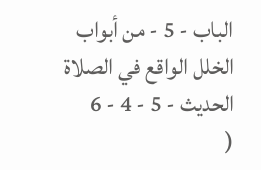الباب - 5 - من أبواب الخلل الواقع في الصلاة الحديث - 5 - 4 - 6
(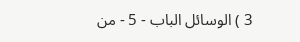3 ) الوسائل الباب - 5 - من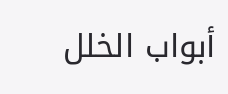أبواب الخلل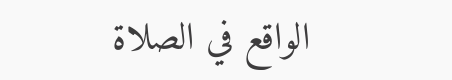الواقع في الصلاة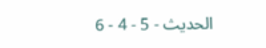الحديث - 5 - 4 - 6